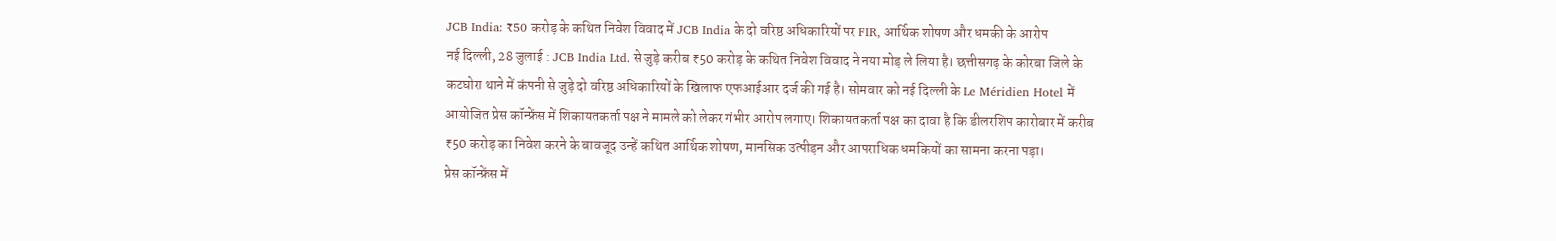JCB India: ₹50 करोड़ के कथित निवेश विवाद में JCB India के दो वरिष्ठ अधिकारियों पर FIR, आर्थिक शोषण और धमकी के आरोप
नई दिल्ली, 28 जुलाई : JCB India Ltd. से जुड़े करीब ₹50 करोड़ के कथित निवेश विवाद ने नया मोड़ ले लिया है। छत्तीसगढ़ के कोरबा जिले के कटघोरा थाने में कंपनी से जुड़े दो वरिष्ठ अधिकारियों के खिलाफ एफआईआर दर्ज की गई है। सोमवार को नई दिल्ली के Le Méridien Hotel में आयोजित प्रेस कॉन्फ्रेंस में शिकायतकर्ता पक्ष ने मामले को लेकर गंभीर आरोप लगाए। शिकायतकर्ता पक्ष का दावा है कि डीलरशिप कारोबार में करीब ₹50 करोड़ का निवेश करने के बावजूद उन्हें कथित आर्थिक शोषण, मानसिक उत्पीड़न और आपराधिक धमकियों का सामना करना पड़ा।
प्रेस कॉन्फ्रेंस में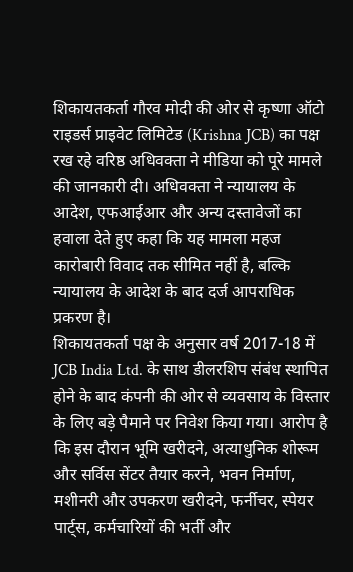शिकायतकर्ता गौरव मोदी की ओर से कृष्णा ऑटो राइडर्स प्राइवेट लिमिटेड (Krishna JCB) का पक्ष रख रहे वरिष्ठ अधिवक्ता ने मीडिया को पूरे मामले की जानकारी दी। अधिवक्ता ने न्यायालय के आदेश, एफआईआर और अन्य दस्तावेजों का हवाला देते हुए कहा कि यह मामला महज कारोबारी विवाद तक सीमित नहीं है, बल्कि न्यायालय के आदेश के बाद दर्ज आपराधिक प्रकरण है।
शिकायतकर्ता पक्ष के अनुसार वर्ष 2017-18 में JCB India Ltd. के साथ डीलरशिप संबंध स्थापित होने के बाद कंपनी की ओर से व्यवसाय के विस्तार के लिए बड़े पैमाने पर निवेश किया गया। आरोप है कि इस दौरान भूमि खरीदने, अत्याधुनिक शोरूम और सर्विस सेंटर तैयार करने, भवन निर्माण, मशीनरी और उपकरण खरीदने, फर्नीचर, स्पेयर पार्ट्स, कर्मचारियों की भर्ती और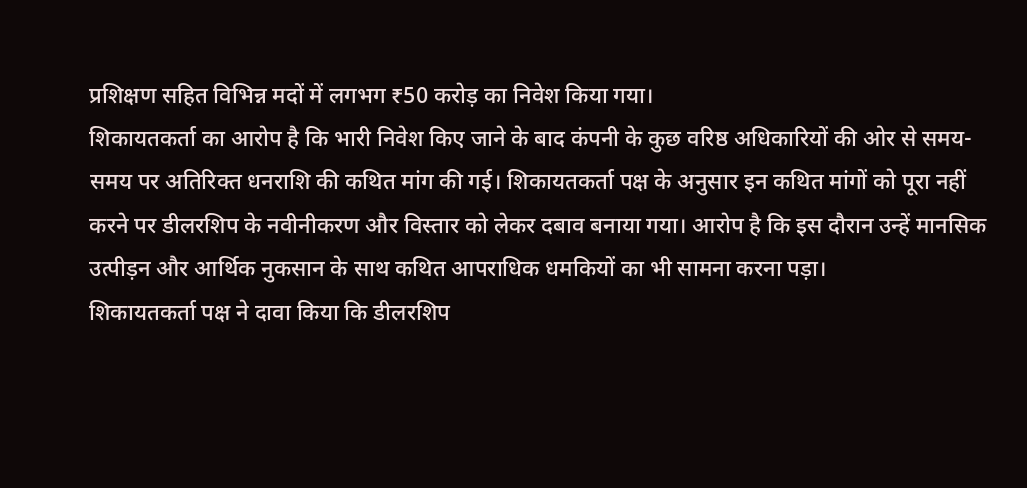प्रशिक्षण सहित विभिन्न मदों में लगभग ₹50 करोड़ का निवेश किया गया।
शिकायतकर्ता का आरोप है कि भारी निवेश किए जाने के बाद कंपनी के कुछ वरिष्ठ अधिकारियों की ओर से समय-समय पर अतिरिक्त धनराशि की कथित मांग की गई। शिकायतकर्ता पक्ष के अनुसार इन कथित मांगों को पूरा नहीं करने पर डीलरशिप के नवीनीकरण और विस्तार को लेकर दबाव बनाया गया। आरोप है कि इस दौरान उन्हें मानसिक उत्पीड़न और आर्थिक नुकसान के साथ कथित आपराधिक धमकियों का भी सामना करना पड़ा।
शिकायतकर्ता पक्ष ने दावा किया कि डीलरशिप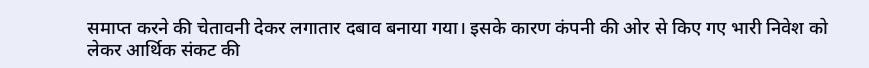समाप्त करने की चेतावनी देकर लगातार दबाव बनाया गया। इसके कारण कंपनी की ओर से किए गए भारी निवेश को लेकर आर्थिक संकट की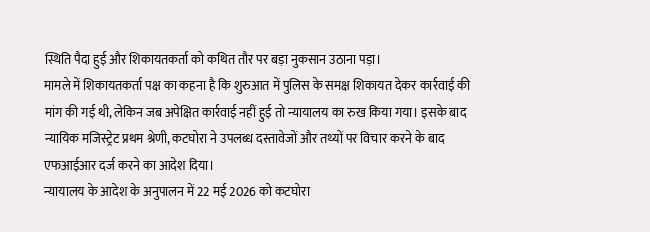स्थिति पैदा हुई और शिकायतकर्ता को कथित तौर पर बड़ा नुकसान उठाना पड़ा।
मामले में शिकायतकर्ता पक्ष का कहना है कि शुरुआत में पुलिस के समक्ष शिकायत देकर कार्रवाई की मांग की गई थी, लेकिन जब अपेक्षित कार्रवाई नहीं हुई तो न्यायालय का रुख किया गया। इसके बाद न्यायिक मजिस्ट्रेट प्रथम श्रेणी, कटघोरा ने उपलब्ध दस्तावेजों और तथ्यों पर विचार करने के बाद एफआईआर दर्ज करने का आदेश दिया।
न्यायालय के आदेश के अनुपालन में 22 मई 2026 को कटघोरा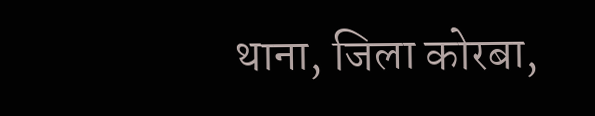थाना, जिला कोरबा,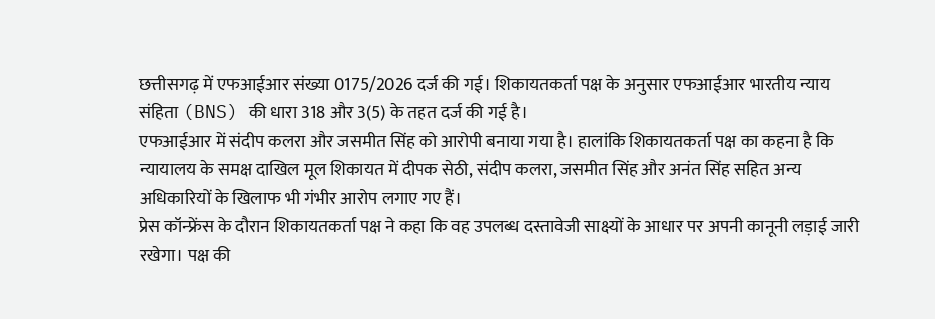छत्तीसगढ़ में एफआईआर संख्या 0175/2026 दर्ज की गई। शिकायतकर्ता पक्ष के अनुसार एफआईआर भारतीय न्याय संहिता (BNS) की धारा 318 और 3(5) के तहत दर्ज की गई है।
एफआईआर में संदीप कलरा और जसमीत सिंह को आरोपी बनाया गया है। हालांकि शिकायतकर्ता पक्ष का कहना है कि न्यायालय के समक्ष दाखिल मूल शिकायत में दीपक सेठी, संदीप कलरा, जसमीत सिंह और अनंत सिंह सहित अन्य अधिकारियों के खिलाफ भी गंभीर आरोप लगाए गए हैं।
प्रेस कॉन्फ्रेंस के दौरान शिकायतकर्ता पक्ष ने कहा कि वह उपलब्ध दस्तावेजी साक्ष्यों के आधार पर अपनी कानूनी लड़ाई जारी रखेगा। पक्ष की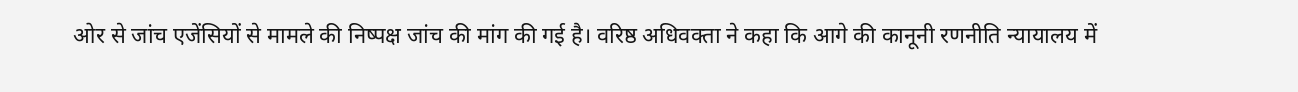ओर से जांच एजेंसियों से मामले की निष्पक्ष जांच की मांग की गई है। वरिष्ठ अधिवक्ता ने कहा कि आगे की कानूनी रणनीति न्यायालय में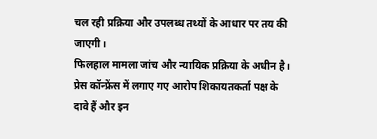चल रही प्रक्रिया और उपलब्ध तथ्यों के आधार पर तय की जाएगी।
फिलहाल मामला जांच और न्यायिक प्रक्रिया के अधीन है। प्रेस कॉन्फ्रेंस में लगाए गए आरोप शिकायतकर्ता पक्ष के दावे हैं और इन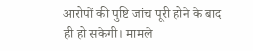आरोपों की पुष्टि जांच पूरी होने के बाद ही हो सकेगी। मामले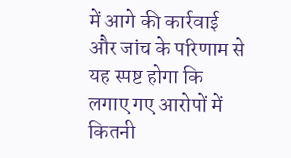में आगे की कार्रवाई और जांच के परिणाम से यह स्पष्ट होगा कि लगाए गए आरोपों में कितनी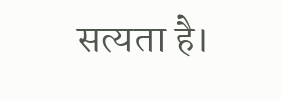सत्यता है।